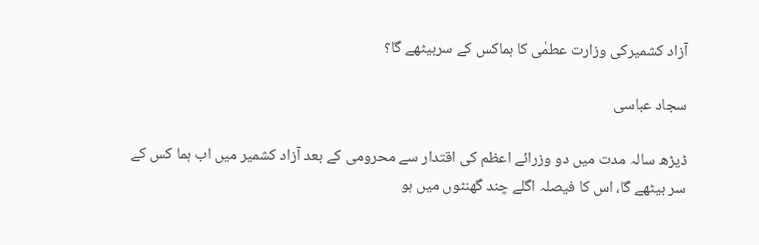آزاد کشمیرکی وزارت عطمٰی کا ہماکس کے سربیٹھے گا؟

سجاد عباسی

ڈیڑھ سالہ مدت میں دو وزرائے اعظم کی اقتدار سے محرومی کے بعد آزاد کشمیر میں اب ہما کس کے سر بیٹھے گا، اس کا فیصلہ اگلے چند گھنٹوں میں ہو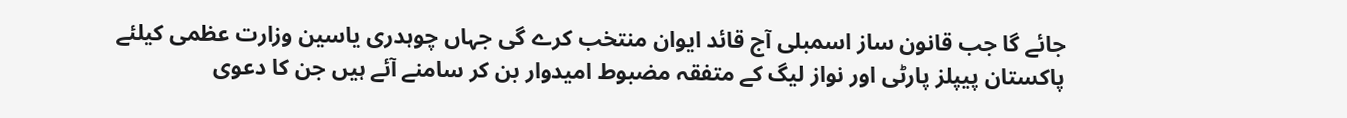جائے گا جب قانون ساز اسمبلی آج قائد ایوان منتخب کرے گی جہاں چوہدری یاسین وزارت عظمی کیلئے پاکستان پیپلز پارٹی اور نواز لیگ کے متفقہ مضبوط امیدوار بن کر سامنے آئے ہیں جن کا دعوی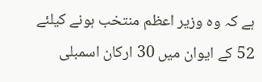ہے کہ وہ وزیر اعظم منتخب ہونے کیلئے 52 کے ایوان میں 30 ارکان اسمبلی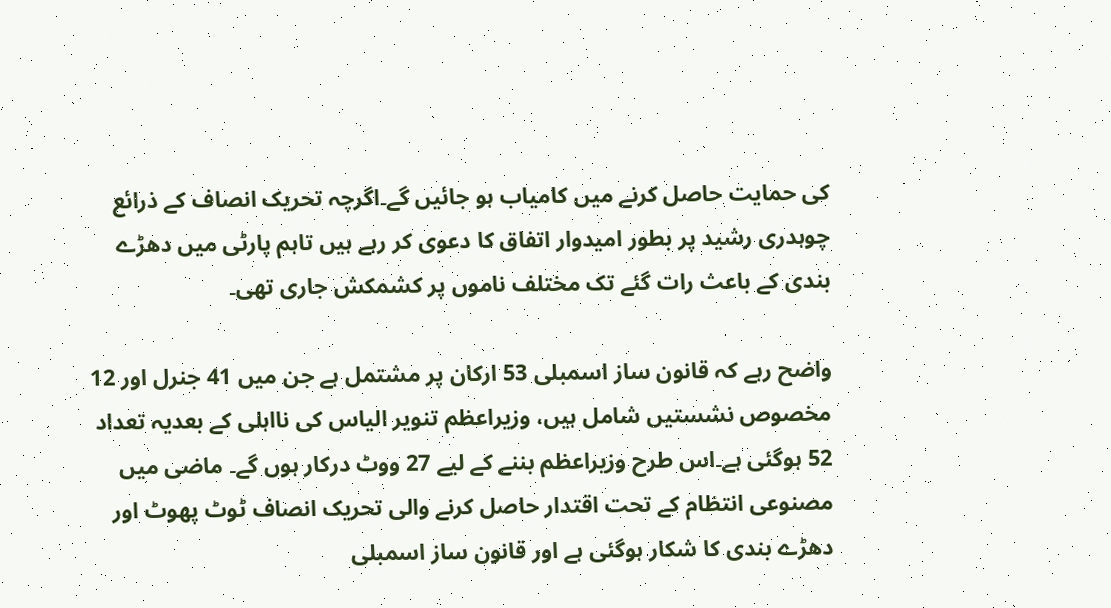کی حمایت حاصل کرنے میں کامیاب ہو جائیں گے۔اگرچہ تحریک انصاف کے ذرائع چوہدری رشید پر بطور امیدوار اتفاق کا دعوی کر رہے ہیں تاہم پارٹی میں دھڑے بندی کے باعث رات گئے تک مختلف ناموں پر کشمکش جاری تھی۔

واضح رہے کہ قانون ساز اسمبلی 53 ارکان پر مشتمل ہے جن میں 41 جنرل اور 12 مخصوص نشستیں شامل ہیں، وزیراعظم تنویر الیاس کی نااہلی کے بعدیہ تعداد 52 ہوگئی ہے۔اس طرح وزیراعظم بننے کے لیے 27 ووٹ درکار ہوں گے۔ ماضی میں مصنوعی انتظام کے تحت اقتدار حاصل کرنے والی تحریک انصاف ٹوٹ پھوٹ اور دھڑے بندی کا شکار ہوگئی ہے اور قانون ساز اسمبلی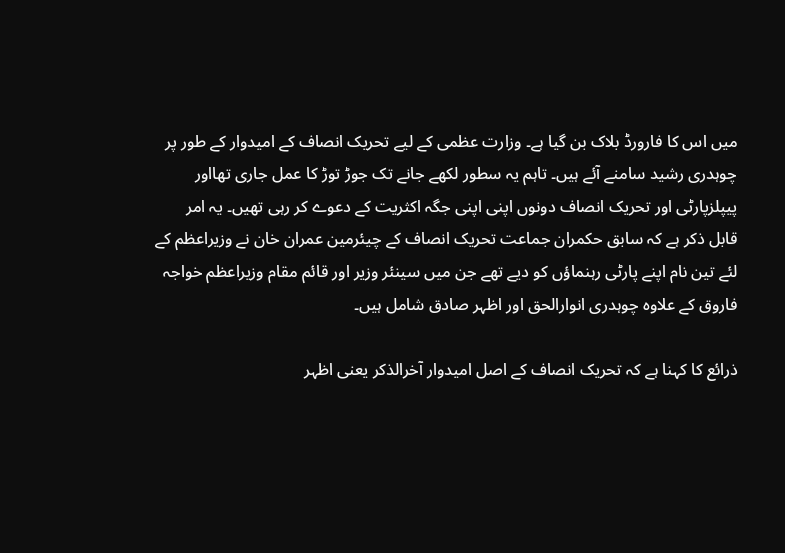میں اس کا فارورڈ بلاک بن گیا ہے۔ وزارت عظمی کے لیے تحریک انصاف کے امیدوار کے طور پر چوہدری رشید سامنے آئے ہیں۔ تاہم یہ سطور لکھے جانے تک جوڑ توڑ کا عمل جاری تھااور پیپلزپارٹی اور تحریک انصاف دونوں اپنی اپنی جگہ اکثریت کے دعوے کر رہی تھیں۔ یہ امر قابل ذکر ہے کہ سابق حکمران جماعت تحریک انصاف کے چیئرمین عمران خان نے وزیراعظم کے لئے تین نام اپنے پارٹی رہنماؤں کو دیے تھے جن میں سینئر وزیر اور قائم مقام وزیراعظم خواجہ فاروق کے علاوہ چوہدری انوارالحق اور اظہر صادق شامل ہیں۔

ذرائع کا کہنا ہے کہ تحریک انصاف کے اصل امیدوار آخرالذکر یعنی اظہر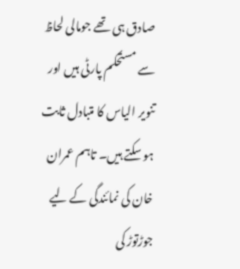صادق ہی تھے جومالی لحاظ سے مستحکم پارٹی ہیں اور تنویر الیاس کا متبادل ثابت ہو سکتے ہیں۔ تاہم عمران خان کی نمائندگی کے لیے جوڑتوڑ کی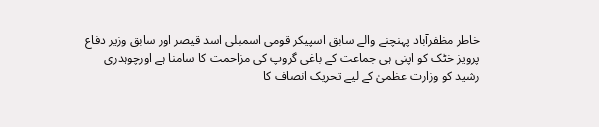خاطر مظفرآباد پہنچنے والے سابق اسپیکر قومی اسمبلی اسد قیصر اور سابق وزیر دفاع پرویز خٹک کو اپنی ہی جماعت کے باغی گروپ کی مزاحمت کا سامنا ہے اورچوہدری رشید کو وزارت عظمیٰ کے لیے تحریک انصاف کا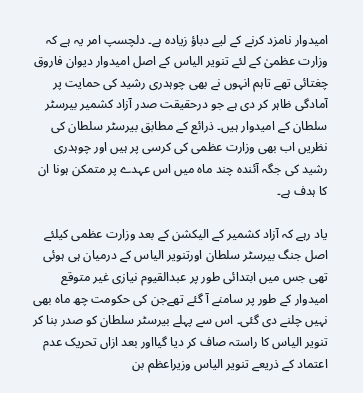امیدوار نامزد کرنے کے لیے دباؤ زیادہ ہے۔ دلچسپ امر یہ ہے کہ وزارت عظمیٰ کے لئے تنویر الیاس کے اصل امیدوار دیوان فاروق چغتائی تھے تاہم انہوں نے بھی چوہدری رشید کی حمایت پر آمادگی ظاہر کر دی ہے جو درحقیقت صدر آزاد کشمیر بیرسٹر سلطان کے امیدوار ہیں۔ ذرائع کے مطابق بیرسٹر سلطان کی نظریں اب بھی وزارت عظمی کی کرسی پر ہیں اور چوہدری رشید کی جگہ آئندہ چند ماہ میں اس عہدے پر متمکن ہونا ان کا ہدف ہے۔

یاد رہے کہ آزاد کشمیر کے الیکشن کے بعد وزارت عظمی کیلئے اصل جنگ بیرسٹر سلطان اورتنویر الیاس کے درمیان ہی ہوئی تھی جس میں ابتدائی طور پر عبدالقیوم نیازی غیر متوقع امیدوار کے طور پر سامنے آ گئے تھےجن کی حکومت چھ ماہ بھی نہیں چلنے دی گئی۔ اس سے پہلے بیرسٹر سلطان کو صدر بنا کر تنویر الیاس کا راستہ صاف کر دیا گیااور بعد ازاں تحریک عدم اعتماد کے ذریعے تنویر الیاس وزیراعظم بن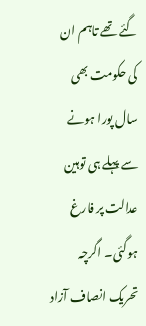گئے تھے تاہم ان کی حکومت بھی سال پورا ہونے سے پہلے ہی توہین عدالت پر فارغ ہوگئی۔ اگرچہ تحریک انصاف آزاد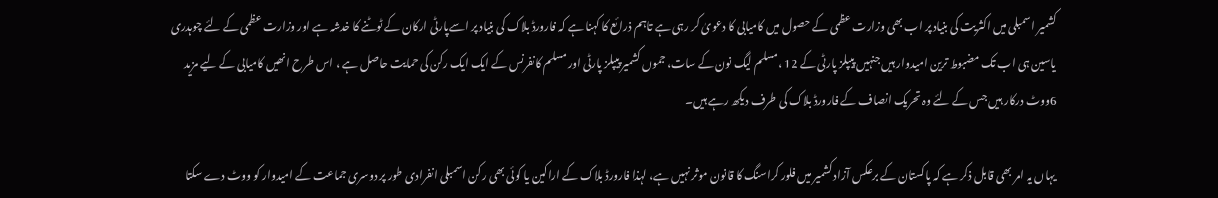کشمیر اسمبلی میں اکثریت کی بنیاد پر اب بھی وزارت عظمی کے حصول میں کامیابی کا دعویٰ کر رہی ہے تاہم ذرائع کا کہنا ہے کہ فارورڈ بلاک کی بنیاد پر اسےپارٹی ارکان کے ٹوٹنے کا خدشہ ہے اور وزارت عظمی کے لئے چوہدری یاسین ہی اب تک مضبوط ترین امیدوار ہیں جنہیں پیپلز پارٹی کے 12 ،مسلم لیگ نون کے سات، جموں کشمیر پیپلز پارٹی اور مسلم کانفرنس کے ایک ایک رکن کی حمایت حاصل ہے ، اس طرح انھیں کامیابی کے لیے مزید 6ووٹ درکار ہیں جس کے لئے وہ تحریک انصاف کے فارورڈ بلاک کی طرف دیکھ رہے ہیں۔

یہاں یہ امر بھی قابل ذکر ہے کہ پاکستان کے برعکس آزاد کشمیر میں فلور کراسنگ کا قانون موثر نہیں ہے، لہذا فارورڈ بلاک کے اراکین یا کوئی بھی رکن اسمبلی انفرادی طور پر دوسری جماعت کے امیدوار کو ووٹ دے سکتا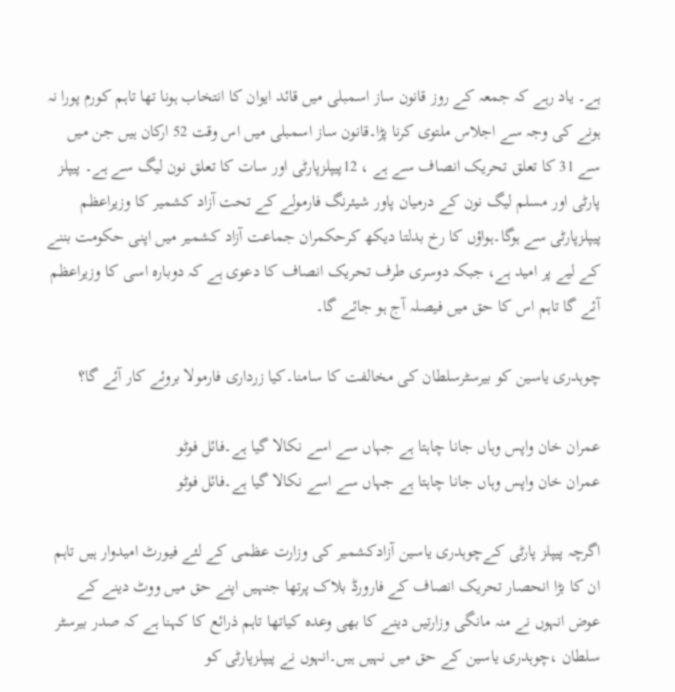ہے۔ یاد رہے کہ جمعہ کے روز قانون ساز اسمبلی میں قائد ایوان کا انتخاب ہونا تھا تاہم کورم پورا نہ ہونے کی وجہ سے اجلاس ملتوی کرنا پڑا۔قانون ساز اسمبلی میں اس وقت 52 ارکان ہیں جن میں سے 31 کا تعلق تحریک انصاف سے ہے ، 12پیپلزپارٹی اور سات کا تعلق نون لیگ سے ہے۔ پیپلز پارٹی اور مسلم لیگ نون کے درمیان پاور شیئرنگ فارمولے کے تحت آزاد کشمیر کا وزیراعظم پیپلزپارٹی سے ہوگا۔ہواؤں کا رخ بدلتا دیکھ کرحکمران جماعت آزاد کشمیر میں اپنی حکومت بننے کے لیے پر امید ہے، جبکہ دوسری طرف تحریک انصاف کا دعوی ہے کہ دوبارہ اسی کا وزیراعظم آئے گا تاہم اس کا حق میں فیصلہ آج ہو جائے گا۔

چوہدری یاسین کو بیرسٹرسلطان کی مخالفت کا سامنا۔کیا زرداری فارمولا بروئے کار آئے گا؟

عمران خان واپس وہاں جانا چاہتا ہے جہاں سے اسے نکالا گیا ہے۔فائل فوٹو
عمران خان واپس وہاں جانا چاہتا ہے جہاں سے اسے نکالا گیا ہے۔فائل فوٹو

اگرچہ پیپلز پارٹی کےچوہدری یاسین آزادکشمیر کی وزارت عظمی کے لئے فیورٹ امیدوار ہیں تاہم ان کا بڑا انحصار تحریک انصاف کے فارورڈ بلاک پرتھا جنہیں اپنے حق میں ووٹ دینے کے عوض انہوں نے منہ مانگی وزارتیں دینے کا بھی وعدہ کیاتھا تاہم ذرائع کا کہنا ہے کہ صدر بیرسٹر سلطان ،چوہدری یاسین کے حق میں نہیں ہیں۔انہوں نے پیپلزپارٹی کو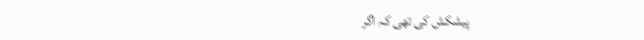پیشکش کی تھی کہ اگر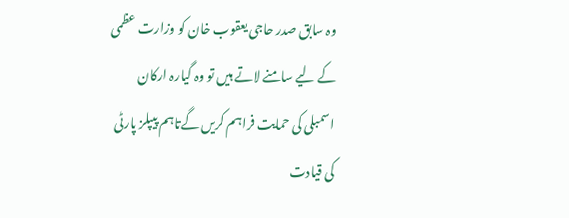وہ سابق صدر حاجی یعقوب خان کو وزارت عظمی کے لیے سامنے لاتے ہیں تو وہ گیارہ ارکان اسمبلی کی حمایت فراہم کریں گےتاہم پیپلز پارٹی کی قیادت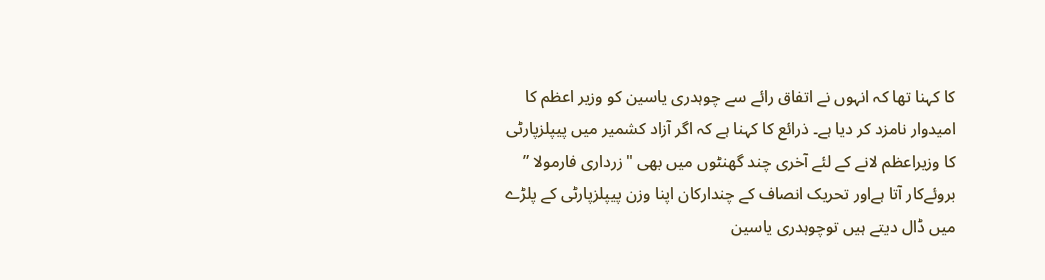کا کہنا تھا کہ انہوں نے اتفاق رائے سے چوہدری یاسین کو وزیر اعظم کا امیدوار نامزد کر دیا ہے۔ ذرائع کا کہنا ہے کہ اگر آزاد کشمیر میں پیپلزپارٹی کا وزیراعظم لانے کے لئے آخری چند گھنٹوں میں بھی "زرداری فارمولا ” بروئےکار آتا ہےاور تحریک انصاف کے چندارکان اپنا وزن پیپلزپارٹی کے پلڑے میں ڈال دیتے ہیں توچوہدری یاسین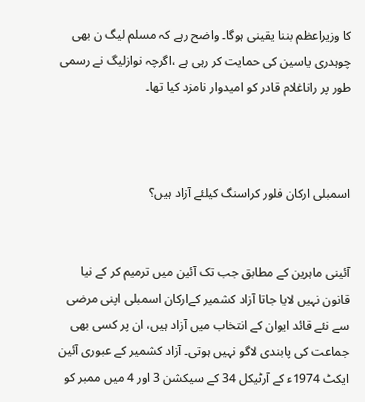کا وزیراعظم بننا یقینی ہوگا۔ واضح رہے کہ مسلم لیگ ن بھی چوہدری یاسین کی حمایت کر رہی ہے ،اگرچہ نوازلیگ نے رسمی طور پر راناغلام قادر کو امیدوار نامزد کیا تھا۔



اسمبلی ارکان فلور کراسنگ کیلئے آزاد ہیں؟


آئینی ماہرین کے مطابق جب تک آئین میں ترمیم کر کے نیا قانون نہیں لایا جاتا آزاد کشمیر کےارکان اسمبلی اپنی مرضی سے نئے قائد ایوان کے انتخاب میں آزاد ہیں، ان پر کسی بھی جماعت کی پابندی لاگو نہیں ہوتی۔ آزاد کشمیر کے عبوری آئین ایکٹ 1974ء کے آرٹیکل 34 کے سیکشن 3 اور 4 میں ممبر کو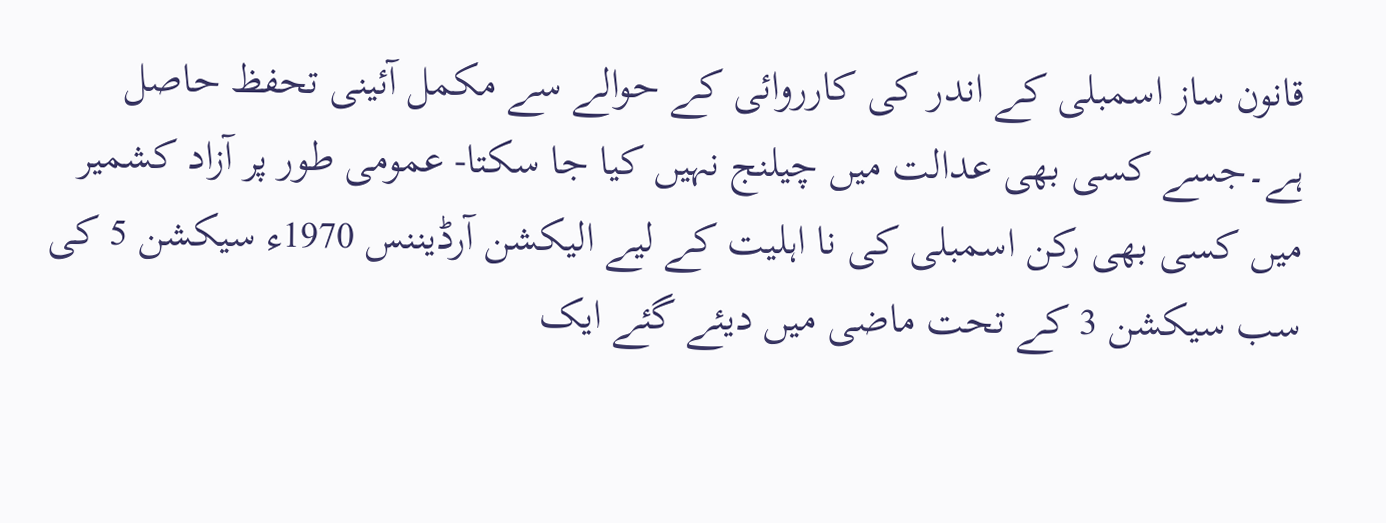قانون ساز اسمبلی کے اندر کی کارروائی کے حوالے سے مکمل آئینی تحفظ حاصل ہے۔جسے کسی بھی عدالت میں چیلنج نہیں کیا جا سکتا- عمومی طور پر آزاد کشمیر میں کسی بھی رکن اسمبلی کی نا اہلیت کے لیے الیکشن آرڈیننس 1970ء سیکشن 5 کی سب سیکشن 3 کے تحت ماضی میں دیئے گئے ایک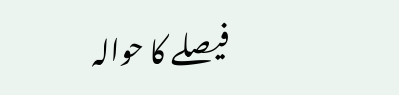فیصلے کا حوالہ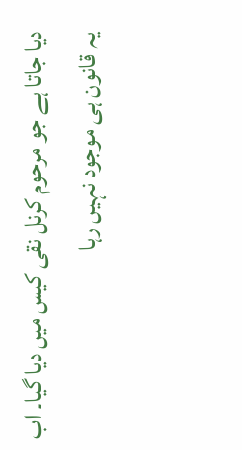دیا جاتا ہے جو مرحوم کرنل نقی کیس میں دیا گیا۔ اب یہ قانون ہی موجود نہیں رہا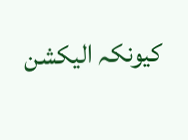کیونکہ الیکشن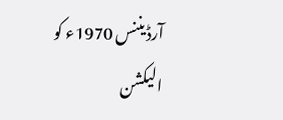آرڈیننس 1970ء کو الیکشن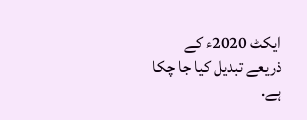ایکٹ 2020ء کے ذریعے تبدیل کیا جا چکا ہے.